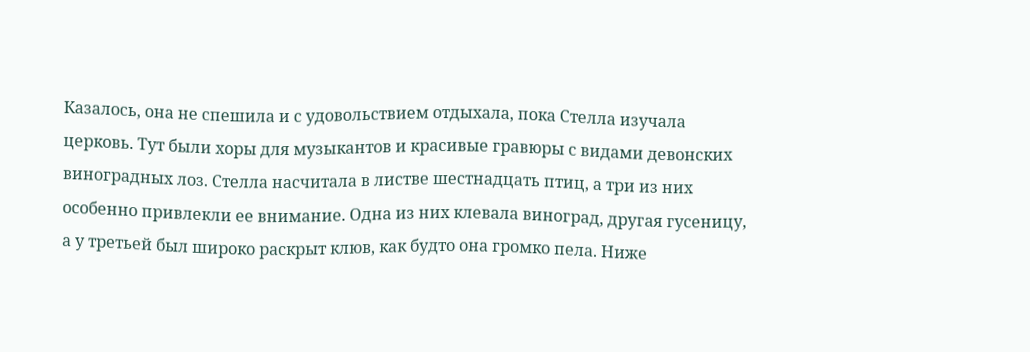Казалось, она не спешила и с удовольствием отдыхала, пока Стелла изучала церковь. Тут были хоры для музыкантов и красивые гравюры с видами девонских виноградных лоз. Стелла насчитала в листве шестнадцать птиц, а три из них особенно привлекли ее внимание. Одна из них клевала виноград, другая гусеницу, а у третьей был широко раскрыт клюв, как будто она громко пела. Ниже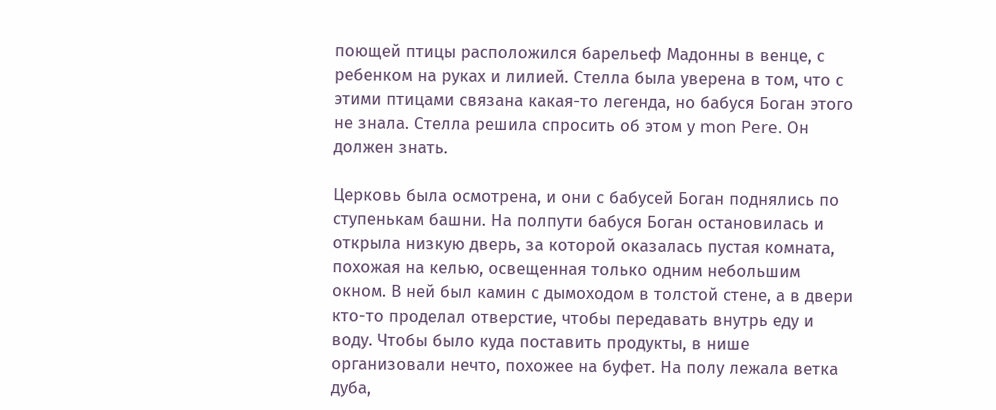поющей птицы расположился барельеф Мадонны в венце, с ребенком на руках и лилией. Стелла была уверена в том, что с этими птицами связана какая-то легенда, но бабуся Боган этого не знала. Стелла решила спросить об этом у mon Pere. Он должен знать.

Церковь была осмотрена, и они с бабусей Боган поднялись по ступенькам башни. На полпути бабуся Боган остановилась и открыла низкую дверь, за которой оказалась пустая комната, похожая на келью, освещенная только одним небольшим окном. В ней был камин с дымоходом в толстой стене, а в двери кто-то проделал отверстие, чтобы передавать внутрь еду и воду. Чтобы было куда поставить продукты, в нише организовали нечто, похожее на буфет. На полу лежала ветка дуба,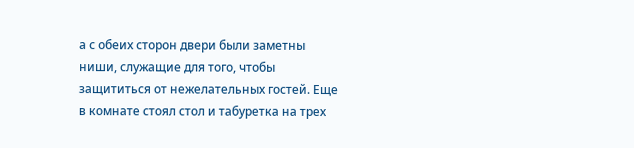а с обеих сторон двери были заметны ниши, служащие для того, чтобы защититься от нежелательных гостей. Еще в комнате стоял стол и табуретка на трех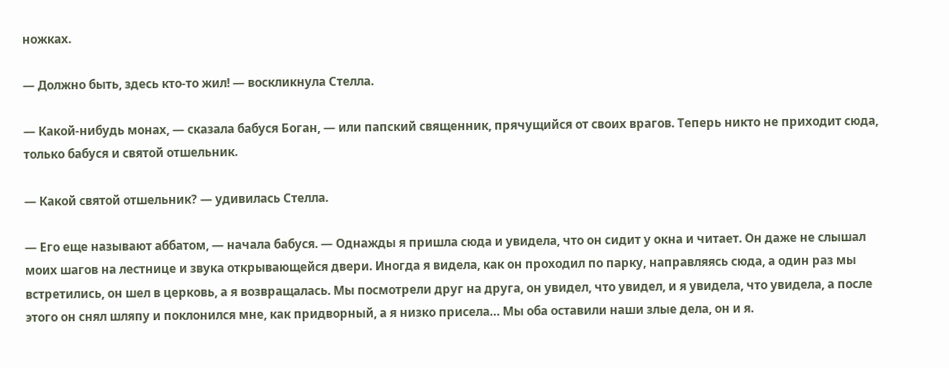ножках.

— Должно быть, здесь кто-то жил! — воскликнула Стелла.

— Какой-нибудь монах, — сказала бабуся Боган, — или папский священник, прячущийся от своих врагов. Теперь никто не приходит сюда, только бабуся и святой отшельник.

— Какой святой отшельник? — удивилась Стелла.

— Его еще называют аббатом, — начала бабуся. — Однажды я пришла сюда и увидела, что он сидит у окна и читает. Он даже не слышал моих шагов на лестнице и звука открывающейся двери. Иногда я видела, как он проходил по парку, направляясь сюда, а один раз мы встретились, он шел в церковь, а я возвращалась. Мы посмотрели друг на друга, он увидел, что увидел, и я увидела, что увидела, а после этого он снял шляпу и поклонился мне, как придворный, а я низко присела… Мы оба оставили наши злые дела, он и я.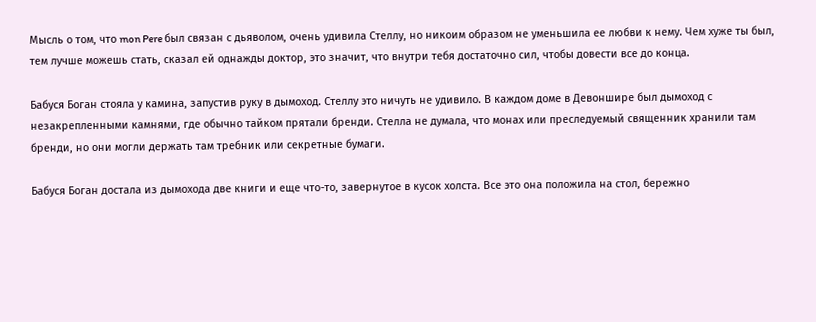Мысль о том, что mon Pere был связан с дьяволом, очень удивила Стеллу, но никоим образом не уменьшила ее любви к нему. Чем хуже ты был, тем лучше можешь стать, сказал ей однажды доктор, это значит, что внутри тебя достаточно сил, чтобы довести все до конца.

Бабуся Боган стояла у камина, запустив руку в дымоход. Стеллу это ничуть не удивило. В каждом доме в Девоншире был дымоход с незакрепленными камнями, где обычно тайком прятали бренди. Стелла не думала, что монах или преследуемый священник хранили там бренди, но они могли держать там требник или секретные бумаги.

Бабуся Боган достала из дымохода две книги и еще что-то, завернутое в кусок холста. Все это она положила на стол, бережно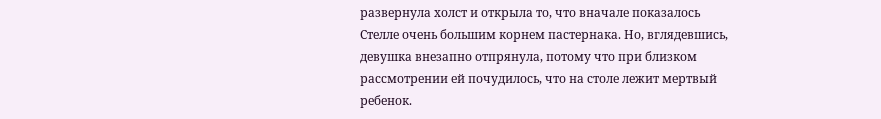развернула холст и открыла то, что вначале показалось Стелле очень большим корнем пастернака. Но, вглядевшись, девушка внезапно отпрянула, потому что при близком рассмотрении ей почудилось, что на столе лежит мертвый ребенок.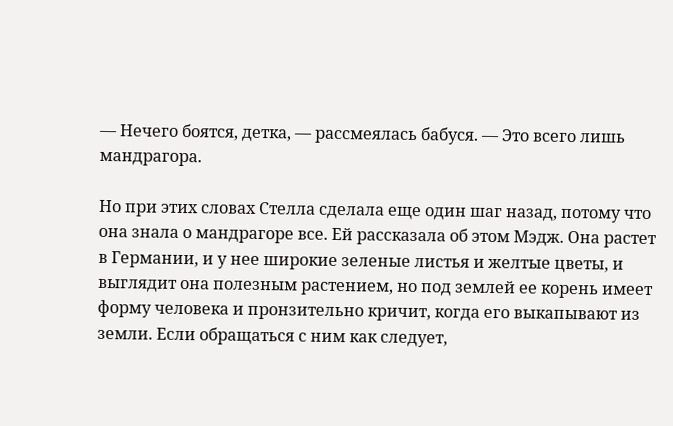— Нечего боятся, детка, — рассмеялась бабуся. — Это всего лишь мандрагора.

Но при этих словах Стелла сделала еще один шаг назад, потому что она знала о мандрагоре все. Ей рассказала об этом Мэдж. Она растет в Германии, и у нее широкие зеленые листья и желтые цветы, и выглядит она полезным растением, но под землей ее корень имеет форму человека и пронзительно кричит, когда его выкапывают из земли. Если обращаться с ним как следует,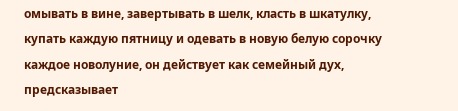омывать в вине, завертывать в шелк, класть в шкатулку, купать каждую пятницу и одевать в новую белую сорочку каждое новолуние, он действует как семейный дух, предсказывает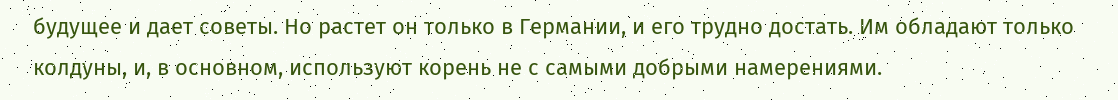будущее и дает советы. Но растет он только в Германии, и его трудно достать. Им обладают только колдуны, и, в основном, используют корень не с самыми добрыми намерениями.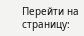Перейти на страницу: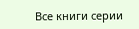Все книги серии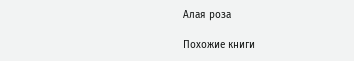Алая роза

Похожие книги